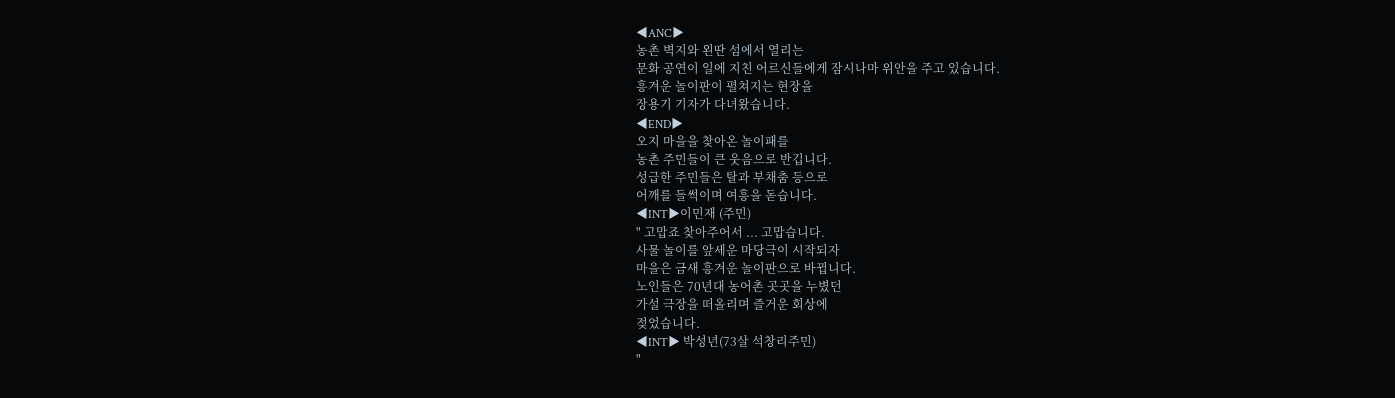◀ANC▶
농촌 벽지와 왼딴 섬에서 열리는
문화 공연이 일에 지친 어르신들에게 잠시나마 위안을 주고 있습니다.
흥겨운 놀이판이 펼쳐지는 현장을
장용기 기자가 다녀왔습니다.
◀END▶
오지 마을을 찾아온 놀이패를
농촌 주민들이 큰 웃음으로 반깁니다.
성급한 주민들은 탈과 부채춤 등으로
어깨를 들썩이며 여흥을 돋습니다.
◀INT▶이민재 (주민)
" 고맙죠 찾아주어서 ... 고맙습니다.
사물 놀이를 앞세운 마당극이 시작되자
마을은 금새 흥겨운 놀이판으로 바뀝니다.
노인들은 70년대 농어촌 곳곳을 누볐던
가설 극장을 떠올리며 즐거운 회상에
젖었습니다.
◀INT▶ 박성년(73살 석창리주민)
"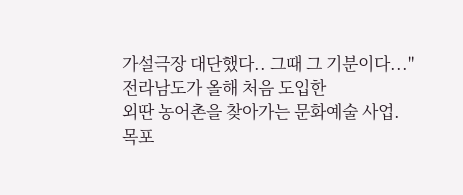가설극장 대단했다.. 그때 그 기분이다..."
전라남도가 올해 처음 도입한
외딴 농어촌을 찾아가는 문화예술 사업.
목포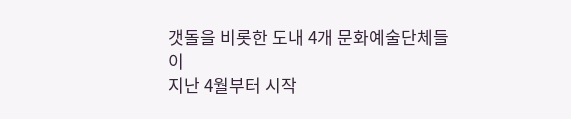갯돌을 비롯한 도내 4개 문화예술단체들이
지난 4월부터 시작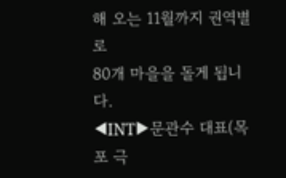해 오는 11월까지 권역별로
80개 마을을 돌게 됩니다.
◀INT▶문관수 대표(목포 극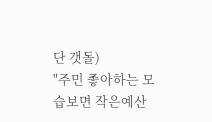단 갯돌)
"주민 좋아하는 모습보면 작은예산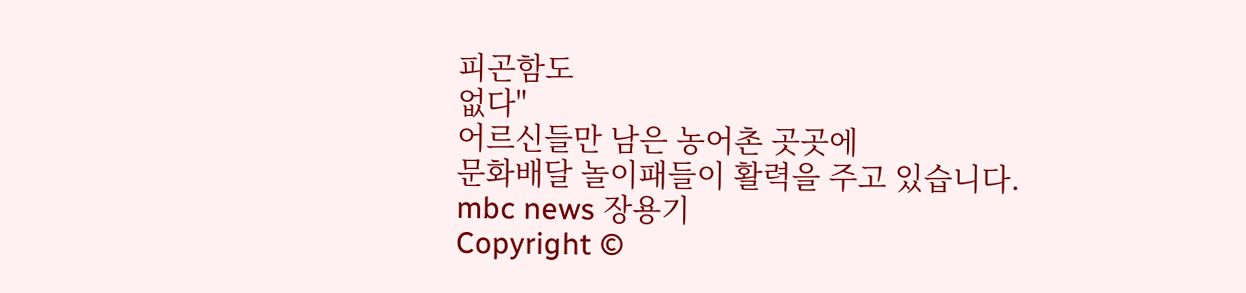피곤함도
없다"
어르신들만 남은 농어촌 곳곳에
문화배달 놀이패들이 활력을 주고 있습니다.
mbc news 장용기
Copyright ©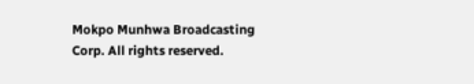Mokpo Munhwa Broadcasting Corp. All rights reserved.